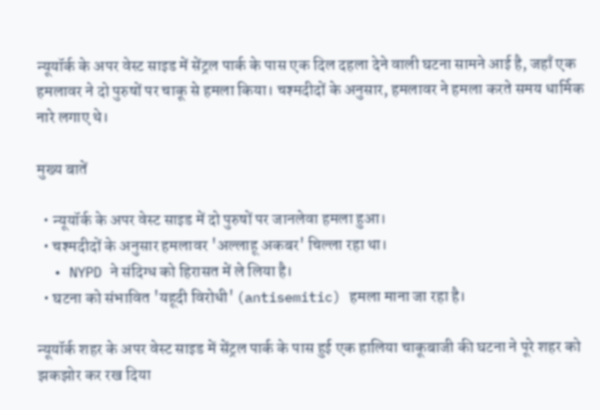न्यूयॉर्क के अपर वेस्ट साइड में सेंट्रल पार्क के पास एक दिल दहला देने वाली घटना सामने आई है, जहाँ एक हमलावर ने दो पुरुषों पर चाकू से हमला किया। चश्मदीदों के अनुसार, हमलावर ने हमला करते समय धार्मिक नारे लगाए थे।

मुख्य बातें

  • न्यूयॉर्क के अपर वेस्ट साइड में दो पुरुषों पर जानलेवा हमला हुआ।
  • चश्मदीदों के अनुसार हमलावर 'अल्लाहू अकबर' चिल्ला रहा था।
  • NYPD ने संदिग्ध को हिरासत में ले लिया है।
  • घटना को संभावित 'यहूदी विरोधी' (antisemitic) हमला माना जा रहा है।

न्यूयॉर्क शहर के अपर वेस्ट साइड में सेंट्रल पार्क के पास हुई एक हालिया चाकूबाजी की घटना ने पूरे शहर को झकझोर कर रख दिया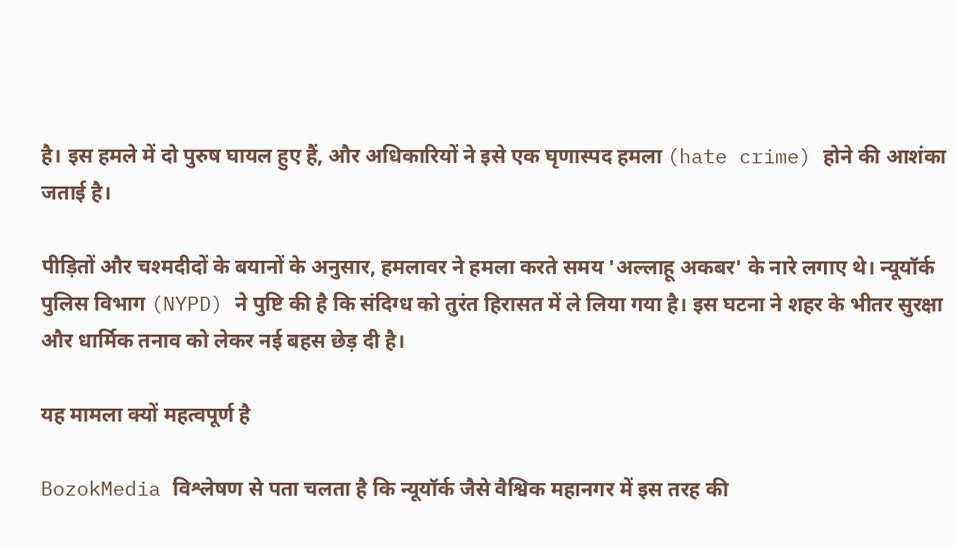है। इस हमले में दो पुरुष घायल हुए हैं, और अधिकारियों ने इसे एक घृणास्पद हमला (hate crime) होने की आशंका जताई है।

पीड़ितों और चश्मदीदों के बयानों के अनुसार, हमलावर ने हमला करते समय 'अल्लाहू अकबर' के नारे लगाए थे। न्यूयॉर्क पुलिस विभाग (NYPD) ने पुष्टि की है कि संदिग्ध को तुरंत हिरासत में ले लिया गया है। इस घटना ने शहर के भीतर सुरक्षा और धार्मिक तनाव को लेकर नई बहस छेड़ दी है।

यह मामला क्यों महत्वपूर्ण है

BozokMedia विश्लेषण से पता चलता है कि न्यूयॉर्क जैसे वैश्विक महानगर में इस तरह की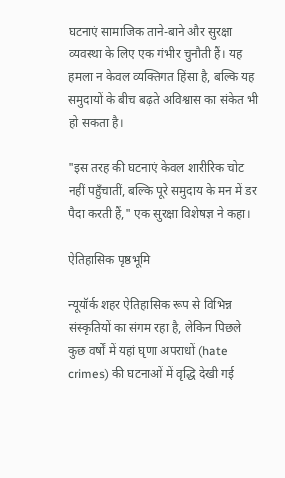घटनाएं सामाजिक ताने-बाने और सुरक्षा व्यवस्था के लिए एक गंभीर चुनौती हैं। यह हमला न केवल व्यक्तिगत हिंसा है, बल्कि यह समुदायों के बीच बढ़ते अविश्वास का संकेत भी हो सकता है।

"इस तरह की घटनाएं केवल शारीरिक चोट नहीं पहुँचातीं, बल्कि पूरे समुदाय के मन में डर पैदा करती हैं," एक सुरक्षा विशेषज्ञ ने कहा।

ऐतिहासिक पृष्ठभूमि

न्यूयॉर्क शहर ऐतिहासिक रूप से विभिन्न संस्कृतियों का संगम रहा है, लेकिन पिछले कुछ वर्षों में यहां घृणा अपराधों (hate crimes) की घटनाओं में वृद्धि देखी गई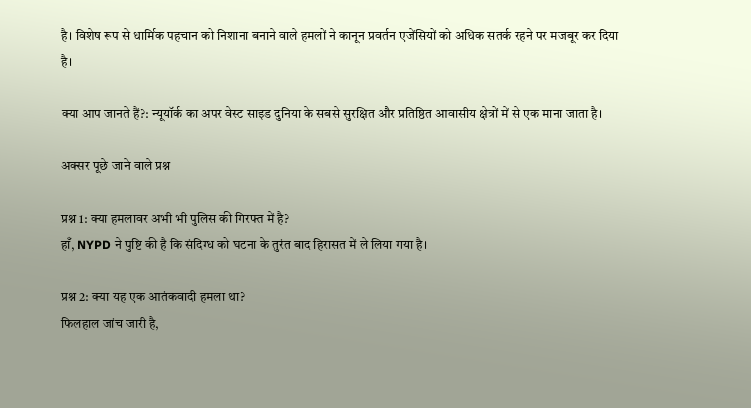है। विशेष रूप से धार्मिक पहचान को निशाना बनाने वाले हमलों ने कानून प्रवर्तन एजेंसियों को अधिक सतर्क रहने पर मजबूर कर दिया है।

क्या आप जानते हैं?: न्यूयॉर्क का अपर वेस्ट साइड दुनिया के सबसे सुरक्षित और प्रतिष्ठित आवासीय क्षेत्रों में से एक माना जाता है।

अक्सर पूछे जाने वाले प्रश्न

प्रश्न 1: क्या हमलावर अभी भी पुलिस की गिरफ्त में है?
हाँ, NYPD ने पुष्टि की है कि संदिग्ध को घटना के तुरंत बाद हिरासत में ले लिया गया है।

प्रश्न 2: क्या यह एक आतंकवादी हमला था?
फिलहाल जांच जारी है,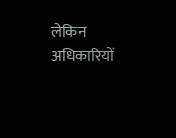लेकिन अधिकारियों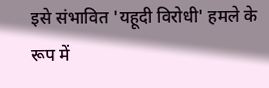इसे संभावित 'यहूदी विरोधी' हमले के रूप में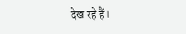देख रहे हैं।